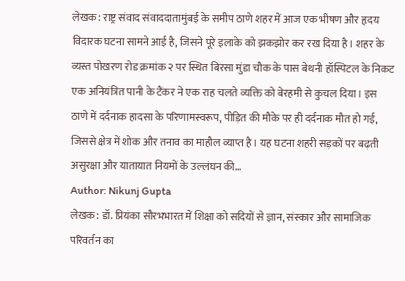लेखक: राष्ट्र संवाद संवाददातामुंबई के समीप ठाणे शहर में आज एक भीषण और हृदय विदारक घटना सामने आई है, जिसने पूरे इलाके को झकझोर कर रख दिया है। शहर के व्यस्त पोखरण रोड क्रमांक २ पर स्थित बिरसा मुंडा चौक के पास बेथनी हॉस्पिटल के निकट एक अनियंत्रित पानी के टैंकर ने एक राह चलते व्यक्ति को बेरहमी से कुचल दिया। इस ठाणे में दर्दनाक हादसा के परिणामस्वरूप, पीड़ित की मौके पर ही दर्दनाक मौत हो गई, जिससे क्षेत्र में शोक और तनाव का माहौल व्याप्त है। यह घटना शहरी सड़कों पर बढ़ती असुरक्षा और यातायात नियमों के उल्लंघन की…
Author: Nikunj Gupta
लेखक: डॉ. प्रियंका सौरभभारत में शिक्षा को सदियों से ज्ञान, संस्कार और सामाजिक परिवर्तन का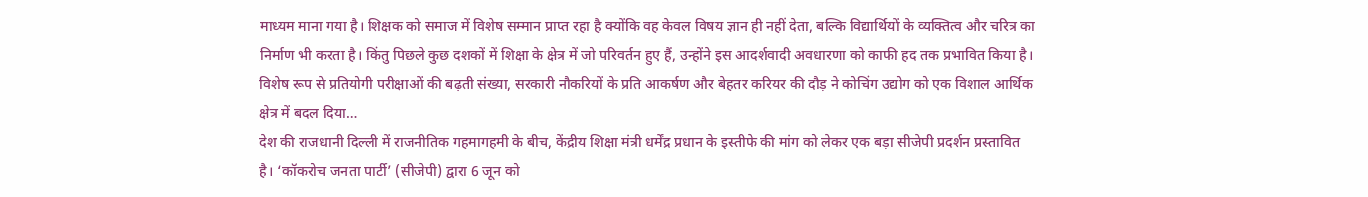माध्यम माना गया है। शिक्षक को समाज में विशेष सम्मान प्राप्त रहा है क्योंकि वह केवल विषय ज्ञान ही नहीं देता, बल्कि विद्यार्थियों के व्यक्तित्व और चरित्र का निर्माण भी करता है। किंतु पिछले कुछ दशकों में शिक्षा के क्षेत्र में जो परिवर्तन हुए हैं, उन्होंने इस आदर्शवादी अवधारणा को काफी हद तक प्रभावित किया है। विशेष रूप से प्रतियोगी परीक्षाओं की बढ़ती संख्या, सरकारी नौकरियों के प्रति आकर्षण और बेहतर करियर की दौड़ ने कोचिंग उद्योग को एक विशाल आर्थिक क्षेत्र में बदल दिया…
देश की राजधानी दिल्ली में राजनीतिक गहमागहमी के बीच, केंद्रीय शिक्षा मंत्री धर्मेंद्र प्रधान के इस्तीफे की मांग को लेकर एक बड़ा सीजेपी प्रदर्शन प्रस्तावित है। ‘कॉकरोच जनता पार्टी’ (सीजेपी) द्वारा 6 जून को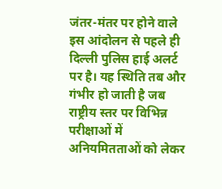जंतर-मंतर पर होने वाले इस आंदोलन से पहले ही दिल्ली पुलिस हाई अलर्ट पर है। यह स्थिति तब और गंभीर हो जाती है जब राष्ट्रीय स्तर पर विभिन्न परीक्षाओं में अनियमितताओं को लेकर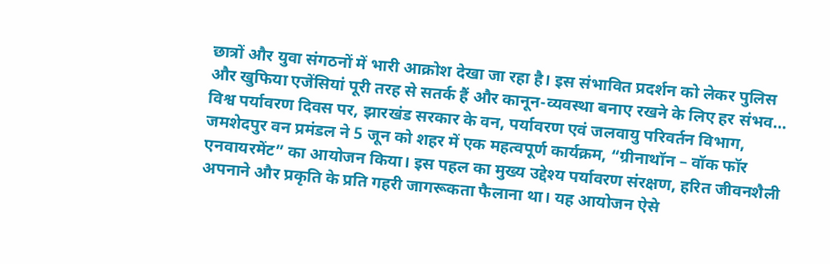छात्रों और युवा संगठनों में भारी आक्रोश देखा जा रहा है। इस संभावित प्रदर्शन को लेकर पुलिस और खुफिया एजेंसियां पूरी तरह से सतर्क हैं और कानून-व्यवस्था बनाए रखने के लिए हर संभव…
विश्व पर्यावरण दिवस पर, झारखंड सरकार के वन, पर्यावरण एवं जलवायु परिवर्तन विभाग, जमशेदपुर वन प्रमंडल ने 5 जून को शहर में एक महत्वपूर्ण कार्यक्रम, “ग्रीनाथॉन – वॉक फॉर एनवायरमेंट” का आयोजन किया। इस पहल का मुख्य उद्देश्य पर्यावरण संरक्षण, हरित जीवनशैली अपनाने और प्रकृति के प्रति गहरी जागरूकता फैलाना था। यह आयोजन ऐसे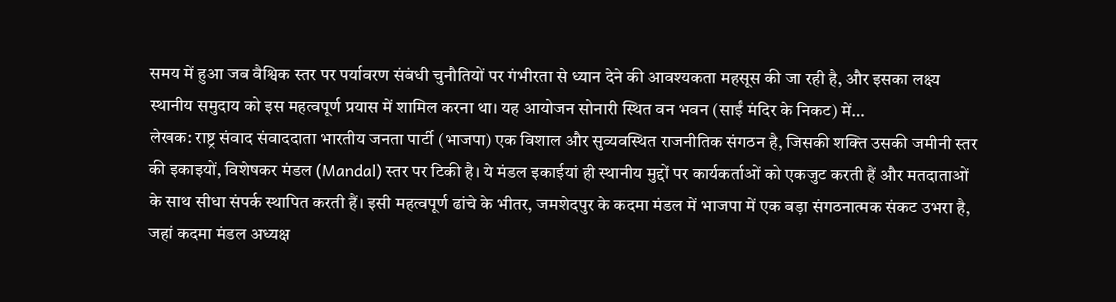समय में हुआ जब वैश्विक स्तर पर पर्यावरण संबंधी चुनौतियों पर गंभीरता से ध्यान देने की आवश्यकता महसूस की जा रही है, और इसका लक्ष्य स्थानीय समुदाय को इस महत्वपूर्ण प्रयास में शामिल करना था। यह आयोजन सोनारी स्थित वन भवन (साईं मंदिर के निकट) में…
लेखक: राष्ट्र संवाद संवाददाता भारतीय जनता पार्टी (भाजपा) एक विशाल और सुव्यवस्थित राजनीतिक संगठन है, जिसकी शक्ति उसकी जमीनी स्तर की इकाइयों, विशेषकर मंडल (Mandal) स्तर पर टिकी है। ये मंडल इकाईयां ही स्थानीय मुद्दों पर कार्यकर्ताओं को एकजुट करती हैं और मतदाताओं के साथ सीधा संपर्क स्थापित करती हैं। इसी महत्वपूर्ण ढांचे के भीतर, जमशेदपुर के कदमा मंडल में भाजपा में एक बड़ा संगठनात्मक संकट उभरा है, जहां कदमा मंडल अध्यक्ष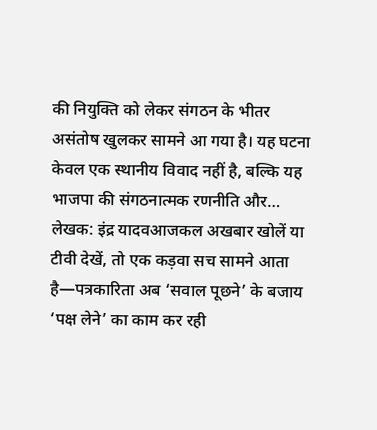की नियुक्ति को लेकर संगठन के भीतर असंतोष खुलकर सामने आ गया है। यह घटना केवल एक स्थानीय विवाद नहीं है, बल्कि यह भाजपा की संगठनात्मक रणनीति और…
लेखक: इंद्र यादवआजकल अखबार खोलें या टीवी देखें, तो एक कड़वा सच सामने आता है—पत्रकारिता अब ‘सवाल पूछने’ के बजाय ‘पक्ष लेने’ का काम कर रही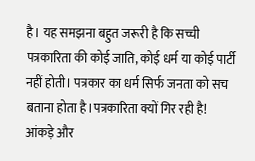है। यह समझना बहुत जरूरी है कि सच्ची पत्रकारिता की कोई जाति, कोई धर्म या कोई पार्टी नहीं होती। पत्रकार का धर्म सिर्फ जनता को सच बताना होता है।पत्रकारिता क्यों गिर रही है! आंकड़े और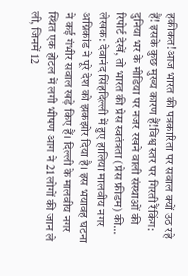हकीकत!आज भारत की पत्रकारिता पर सवाल क्यों उठ रहे हैं! इसके कुछ मुख्य कारण हैं!विश्व स्तर पर गिरती रैंकिंग: दुनिया भर के मीडिया पर नजर रखने वाली संस्थाओं की रिपोर्ट देखें, तो भारत की प्रेस स्वतंत्रता (प्रेस फ्रीडम) की…
लेखक: देवानंद सिंहदिल्ली में हुए हालिया मालवीय नगर अग्निकांड ने पूरे देश को झकझोर दिया है। इस भयावह घटना ने कई गंभीर सवाल खड़े किए हैं। दिल्ली के मालवीय नगर स्थित एक होटल में लगी भीषण आग ने 21 लोगों की जान ले ली, जिनमें 12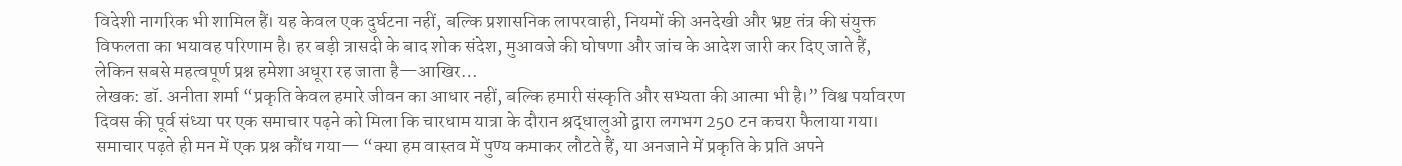विदेशी नागरिक भी शामिल हैं। यह केवल एक दुर्घटना नहीं, बल्कि प्रशासनिक लापरवाही, नियमों की अनदेखी और भ्रष्ट तंत्र की संयुक्त विफलता का भयावह परिणाम है। हर बड़ी त्रासदी के बाद शोक संदेश, मुआवजे की घोषणा और जांच के आदेश जारी कर दिए जाते हैं, लेकिन सबसे महत्वपूर्ण प्रश्न हमेशा अधूरा रह जाता है—आखिर…
लेखक: डॉ. अनीता शर्मा “प्रकृति केवल हमारे जीवन का आधार नहीं, बल्कि हमारी संस्कृति और सभ्यता की आत्मा भी है।” विश्व पर्यावरण दिवस की पूर्व संध्या पर एक समाचार पढ़ने को मिला कि चारधाम यात्रा के दौरान श्रद्धालुओं द्वारा लगभग 250 टन कचरा फैलाया गया। समाचार पढ़ते ही मन में एक प्रश्न कौंध गया— “क्या हम वास्तव में पुण्य कमाकर लौटते हैं, या अनजाने में प्रकृति के प्रति अपने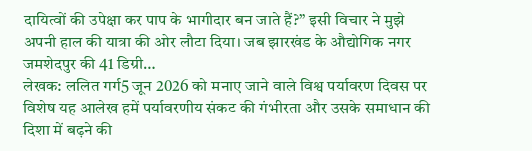दायित्वों की उपेक्षा कर पाप के भागीदार बन जाते हैं?” इसी विचार ने मुझे अपनी हाल की यात्रा की ओर लौटा दिया। जब झारखंड के औद्योगिक नगर जमशेदपुर की 41 डिग्री…
लेखक: ललित गर्ग5 जून 2026 को मनाए जाने वाले विश्व पर्यावरण दिवस पर विशेष यह आलेख हमें पर्यावरणीय संकट की गंभीरता और उसके समाधान की दिशा में बढ़ने की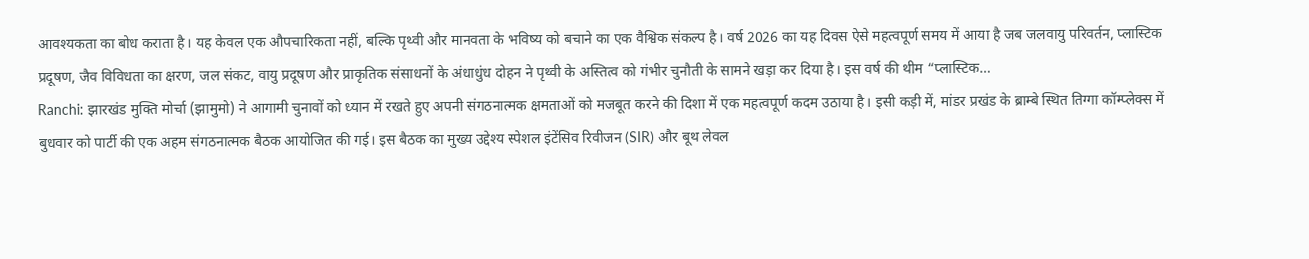आवश्यकता का बोध कराता है। यह केवल एक औपचारिकता नहीं, बल्कि पृथ्वी और मानवता के भविष्य को बचाने का एक वैश्विक संकल्प है। वर्ष 2026 का यह दिवस ऐसे महत्वपूर्ण समय में आया है जब जलवायु परिवर्तन, प्लास्टिक प्रदूषण, जैव विविधता का क्षरण, जल संकट, वायु प्रदूषण और प्राकृतिक संसाधनों के अंधाधुंध दोहन ने पृथ्वी के अस्तित्व को गंभीर चुनौती के सामने खड़ा कर दिया है। इस वर्ष की थीम “प्लास्टिक…
Ranchi: झारखंड मुक्ति मोर्चा (झामुमो) ने आगामी चुनावों को ध्यान में रखते हुए अपनी संगठनात्मक क्षमताओं को मजबूत करने की दिशा में एक महत्वपूर्ण कदम उठाया है। इसी कड़ी में, मांडर प्रखंड के ब्राम्बे स्थित तिग्गा कॉम्प्लेक्स में बुधवार को पार्टी की एक अहम संगठनात्मक बैठक आयोजित की गई। इस बैठक का मुख्य उद्देश्य स्पेशल इंटेंसिव रिवीजन (SIR) और बूथ लेवल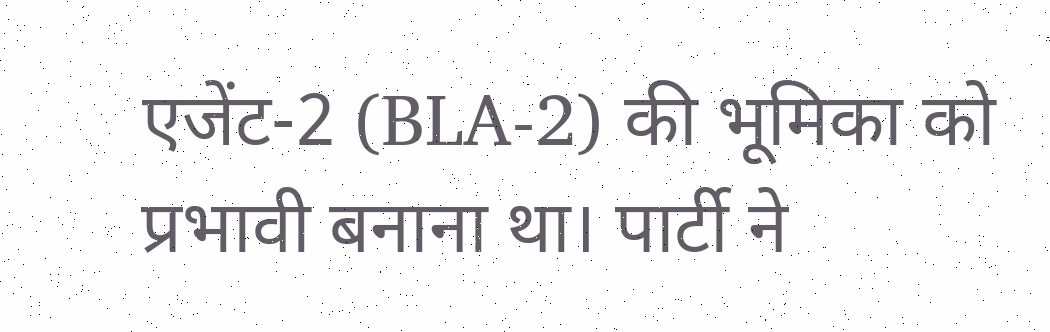एजेंट-2 (BLA-2) की भूमिका को प्रभावी बनाना था। पार्टी ने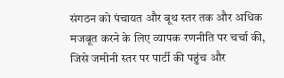संगठन को पंचायत और बूथ स्तर तक और अधिक मजबूत करने के लिए व्यापक रणनीति पर चर्चा की, जिसे जमीनी स्तर पर पार्टी की पहुंच और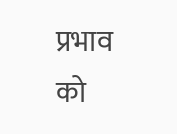प्रभाव को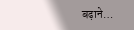बढ़ाने…